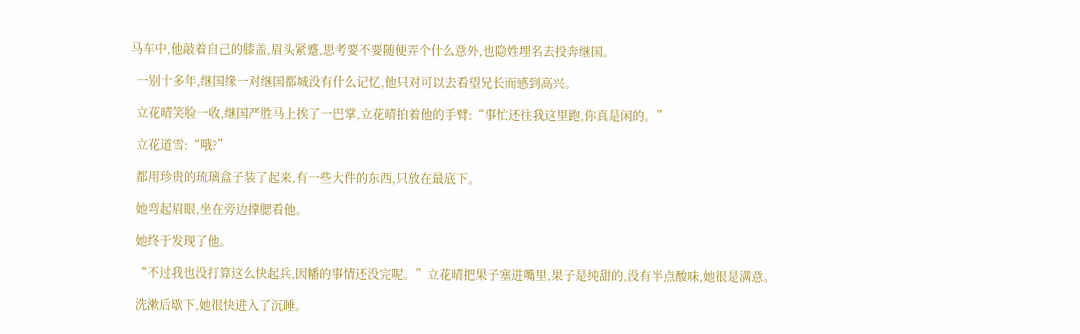马车中,他敲着自己的膝盖,眉头紧蹙,思考要不要随便弄个什么意外,也隐姓埋名去投奔继国。

  一别十多年,继国缘一对继国都城没有什么记忆,他只对可以去看望兄长而感到高兴。

  立花晴笑脸一收,继国严胜马上挨了一巴掌,立花晴拍着他的手臂:“事忙还往我这里跑,你真是闲的。”

  立花道雪:“哦?”

  都用珍贵的琉璃盒子装了起来,有一些大件的东西,只放在最底下。

  她弯起眉眼,坐在旁边撑腮看他。

  她终于发现了他。

  “不过我也没打算这么快起兵,因幡的事情还没完呢。”立花晴把果子塞进嘴里,果子是纯甜的,没有半点酸味,她很是满意。

  洗漱后歇下,她很快进入了沉睡。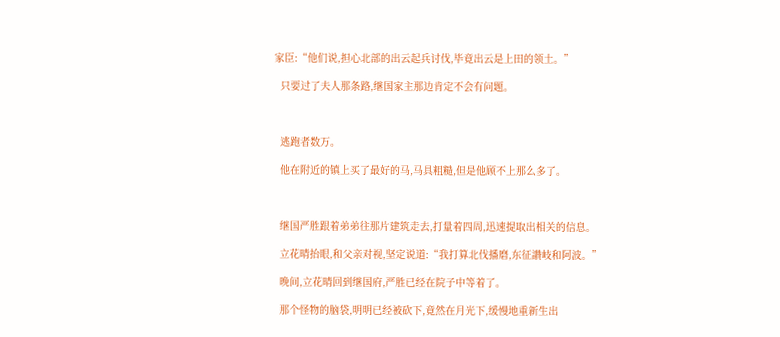家臣:“他们说,担心北部的出云起兵讨伐,毕竟出云是上田的领土。”

  只要过了夫人那条路,继国家主那边肯定不会有问题。



  逃跑者数万。

  他在附近的镇上买了最好的马,马具粗糙,但是他顾不上那么多了。



  继国严胜跟着弟弟往那片建筑走去,打量着四周,迅速提取出相关的信息。

  立花晴抬眼,和父亲对视,坚定说道:“我打算北伐播磨,东征讃岐和阿波。”

  晚间,立花晴回到继国府,严胜已经在院子中等着了。

  那个怪物的脑袋,明明已经被砍下,竟然在月光下,缓慢地重新生出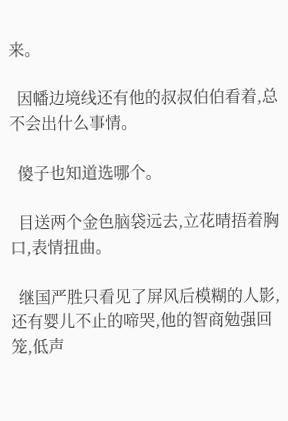来。

  因幡边境线还有他的叔叔伯伯看着,总不会出什么事情。

  傻子也知道选哪个。

  目送两个金色脑袋远去,立花晴捂着胸口,表情扭曲。

  继国严胜只看见了屏风后模糊的人影,还有婴儿不止的啼哭,他的智商勉强回笼,低声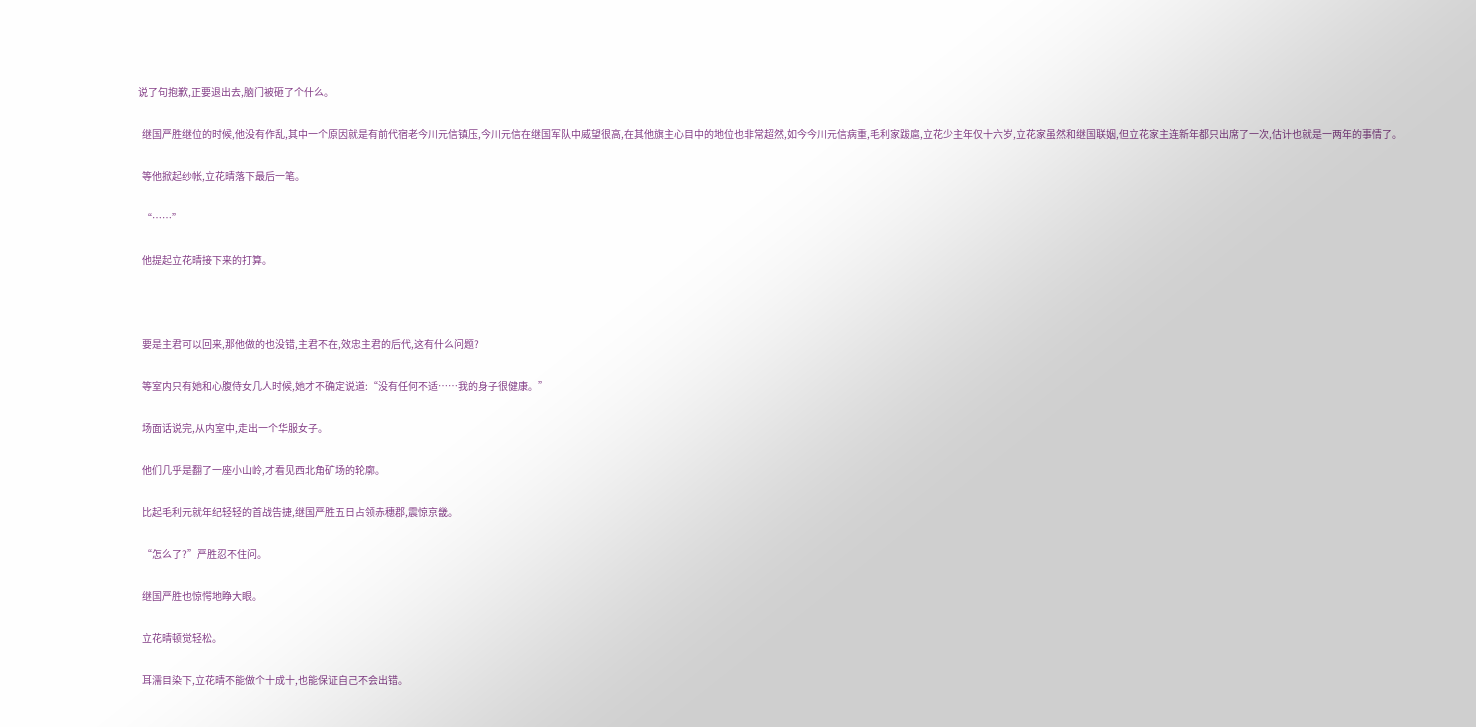说了句抱歉,正要退出去,脑门被砸了个什么。

  继国严胜继位的时候,他没有作乱,其中一个原因就是有前代宿老今川元信镇压,今川元信在继国军队中威望很高,在其他旗主心目中的地位也非常超然,如今今川元信病重,毛利家跋扈,立花少主年仅十六岁,立花家虽然和继国联姻,但立花家主连新年都只出席了一次,估计也就是一两年的事情了。

  等他掀起纱帐,立花晴落下最后一笔。

  “……”

  他提起立花晴接下来的打算。



  要是主君可以回来,那他做的也没错,主君不在,效忠主君的后代,这有什么问题?

  等室内只有她和心腹侍女几人时候,她才不确定说道:“没有任何不适……我的身子很健康。”

  场面话说完,从内室中,走出一个华服女子。

  他们几乎是翻了一座小山岭,才看见西北角矿场的轮廓。

  比起毛利元就年纪轻轻的首战告捷,继国严胜五日占领赤穗郡,震惊京畿。

  “怎么了?”严胜忍不住问。

  继国严胜也惊愕地睁大眼。

  立花晴顿觉轻松。

  耳濡目染下,立花晴不能做个十成十,也能保证自己不会出错。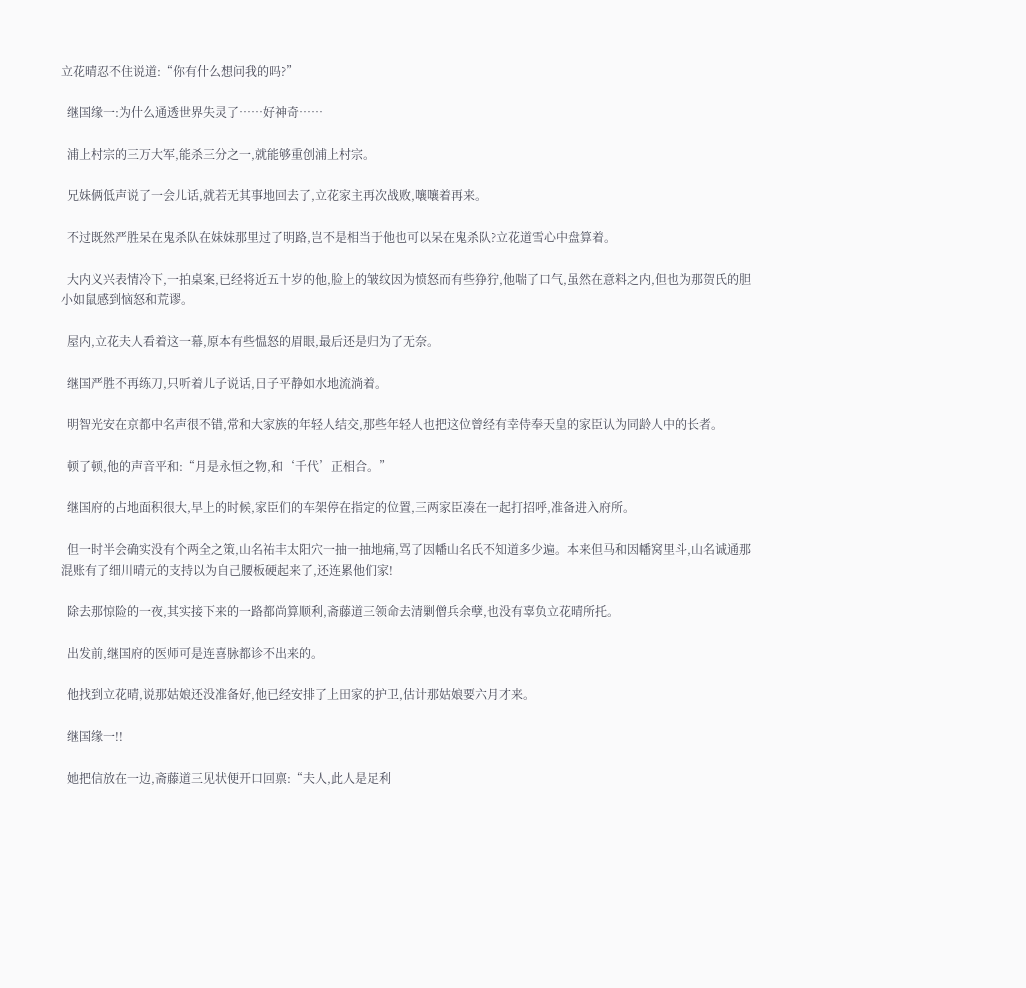立花晴忍不住说道:“你有什么想问我的吗?”

  继国缘一:为什么通透世界失灵了……好神奇……

  浦上村宗的三万大军,能杀三分之一,就能够重创浦上村宗。

  兄妹俩低声说了一会儿话,就若无其事地回去了,立花家主再次战败,嚷嚷着再来。

  不过既然严胜呆在鬼杀队在妹妹那里过了明路,岂不是相当于他也可以呆在鬼杀队?立花道雪心中盘算着。

  大内义兴表情冷下,一拍桌案,已经将近五十岁的他,脸上的皱纹因为愤怒而有些狰狞,他喘了口气,虽然在意料之内,但也为那贺氏的胆小如鼠感到恼怒和荒谬。

  屋内,立花夫人看着这一幕,原本有些愠怒的眉眼,最后还是归为了无奈。

  继国严胜不再练刀,只听着儿子说话,日子平静如水地流淌着。

  明智光安在京都中名声很不错,常和大家族的年轻人结交,那些年轻人也把这位曾经有幸侍奉天皇的家臣认为同龄人中的长者。

  顿了顿,他的声音平和:“月是永恒之物,和‘千代’正相合。”

  继国府的占地面积很大,早上的时候,家臣们的车架停在指定的位置,三两家臣凑在一起打招呼,准备进入府所。

  但一时半会确实没有个两全之策,山名祐丰太阳穴一抽一抽地痛,骂了因幡山名氏不知道多少遍。本来但马和因幡窝里斗,山名诚通那混账有了细川晴元的支持以为自己腰板硬起来了,还连累他们家!

  除去那惊险的一夜,其实接下来的一路都尚算顺利,斋藤道三领命去清剿僧兵余孽,也没有辜负立花晴所托。

  出发前,继国府的医师可是连喜脉都诊不出来的。

  他找到立花晴,说那姑娘还没准备好,他已经安排了上田家的护卫,估计那姑娘要六月才来。

  继国缘一!!

  她把信放在一边,斋藤道三见状便开口回禀:“夫人,此人是足利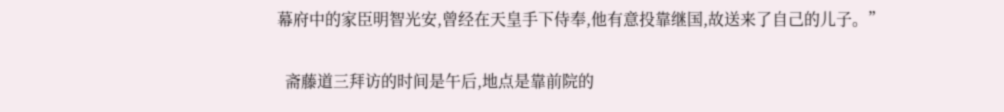幕府中的家臣明智光安,曾经在天皇手下侍奉,他有意投靠继国,故送来了自己的儿子。”

  斋藤道三拜访的时间是午后,地点是靠前院的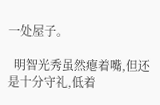一处屋子。

  明智光秀虽然瘪着嘴,但还是十分守礼,低着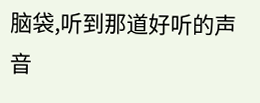脑袋,听到那道好听的声音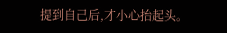提到自己后,才小心抬起头。